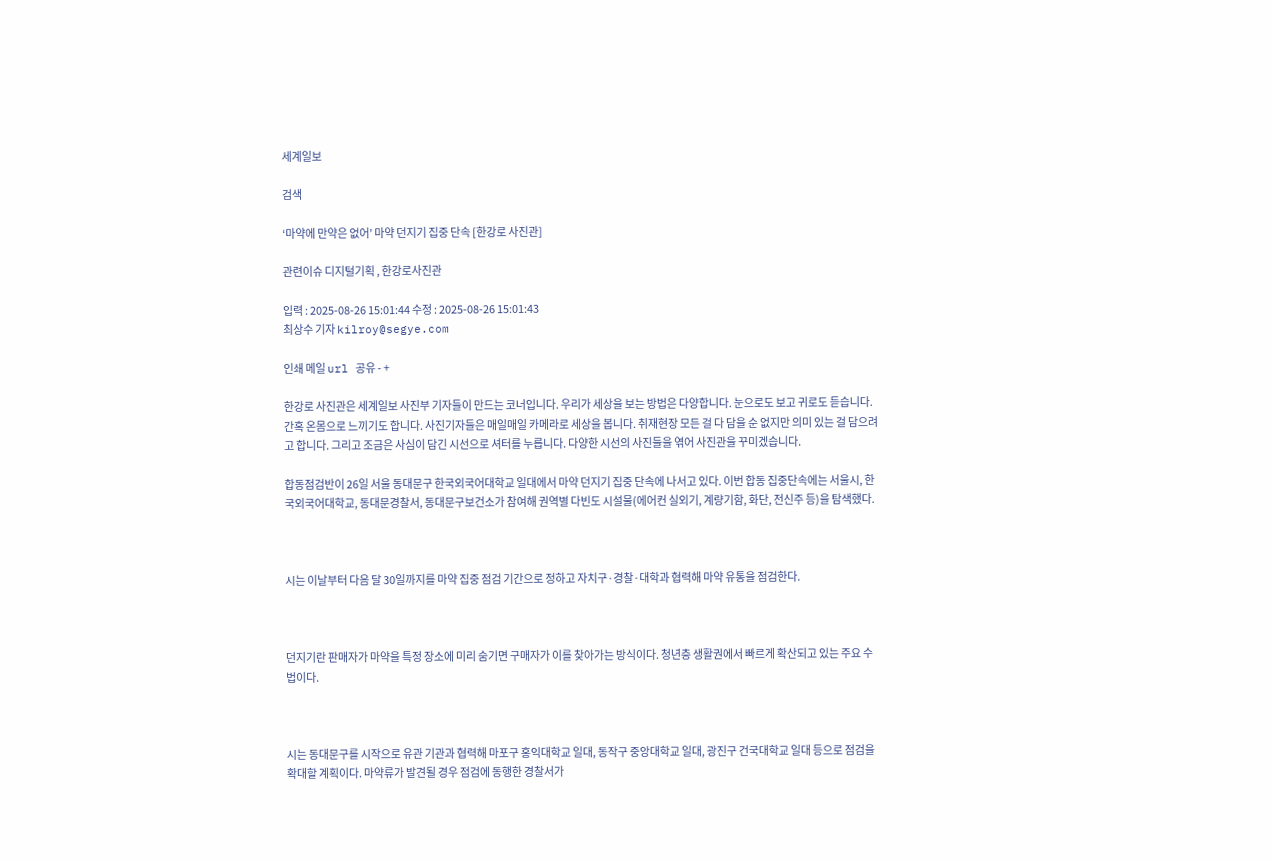세계일보

검색

‘마약에 만약은 없어’ 마약 던지기 집중 단속 [한강로 사진관]

관련이슈 디지털기획 , 한강로사진관

입력 : 2025-08-26 15:01:44 수정 : 2025-08-26 15:01:43
최상수 기자 kilroy@segye.com

인쇄 메일 url 공유 - +

한강로 사진관은 세계일보 사진부 기자들이 만드는 코너입니다. 우리가 세상을 보는 방법은 다양합니다. 눈으로도 보고 귀로도 듣습니다. 간혹 온몸으로 느끼기도 합니다. 사진기자들은 매일매일 카메라로 세상을 봅니다. 취재현장 모든 걸 다 담을 순 없지만 의미 있는 걸 담으려고 합니다. 그리고 조금은 사심이 담긴 시선으로 셔터를 누릅니다. 다양한 시선의 사진들을 엮어 사진관을 꾸미겠습니다.

합동점검반이 26일 서울 동대문구 한국외국어대학교 일대에서 마약 던지기 집중 단속에 나서고 있다. 이번 합동 집중단속에는 서울시, 한국외국어대학교, 동대문경찰서, 동대문구보건소가 참여해 권역별 다빈도 시설물(에어컨 실외기, 계량기함, 화단, 전신주 등)을 탐색했다.



시는 이날부터 다음 달 30일까지를 마약 집중 점검 기간으로 정하고 자치구·경찰·대학과 협력해 마약 유통을 점검한다.



던지기란 판매자가 마약을 특정 장소에 미리 숨기면 구매자가 이를 찾아가는 방식이다. 청년층 생활권에서 빠르게 확산되고 있는 주요 수법이다.



시는 동대문구를 시작으로 유관 기관과 협력해 마포구 홍익대학교 일대, 동작구 중앙대학교 일대, 광진구 건국대학교 일대 등으로 점검을 확대할 계획이다. 마약류가 발견될 경우 점검에 동행한 경찰서가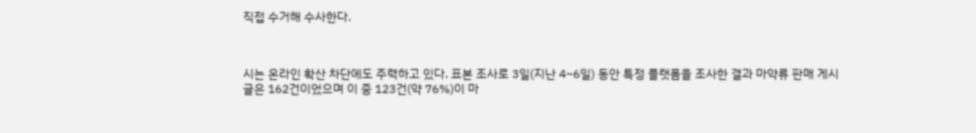직접 수거해 수사한다.



시는 온라인 확산 차단에도 주력하고 있다. 표본 조사로 3일(지난 4~6일) 동안 특정 플랫폼을 조사한 결과 마약류 판매 게시 글은 162건이었으며 이 중 123건(약 76%)이 마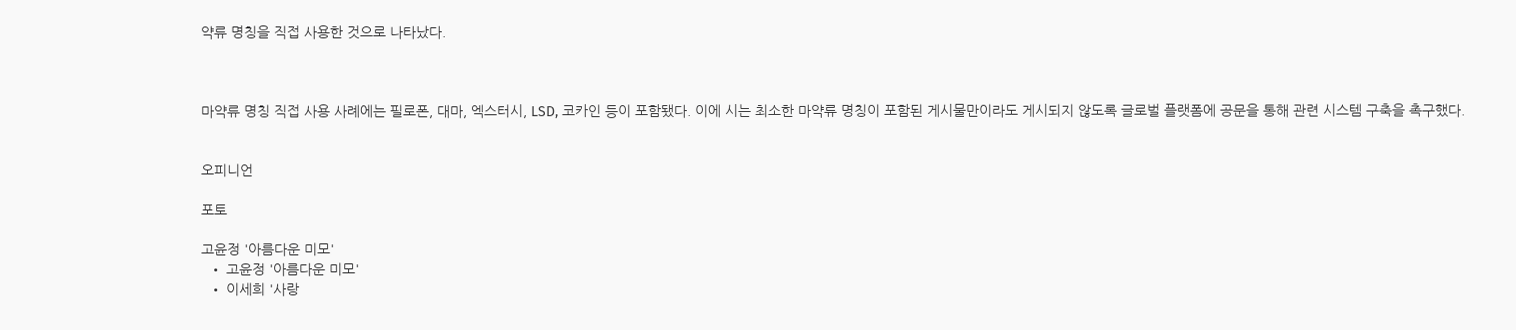약류 명칭을 직접 사용한 것으로 나타났다.



마약류 명칭 직접 사용 사례에는 필로폰, 대마, 엑스터시, LSD, 코카인 등이 포함됐다. 이에 시는 최소한 마약류 명칭이 포함된 게시물만이라도 게시되지 않도록 글로벌 플랫폼에 공문을 통해 관련 시스템 구축을 촉구했다.


오피니언

포토

고윤정 '아름다운 미모'
  • 고윤정 '아름다운 미모'
  • 이세희 '사랑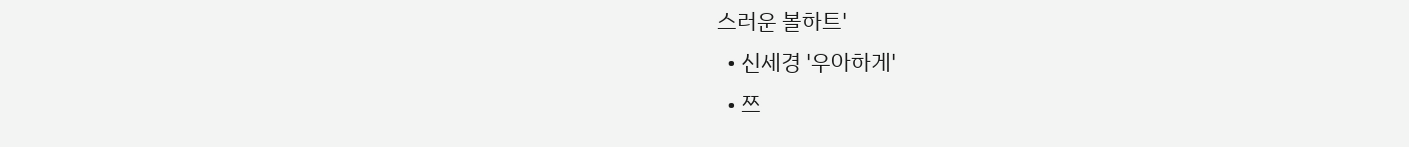스러운 볼하트'
  • 신세경 '우아하게'
  • 쯔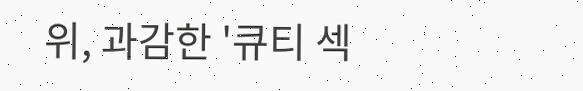위, 과감한 '큐티 섹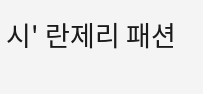시' 란제리 패션